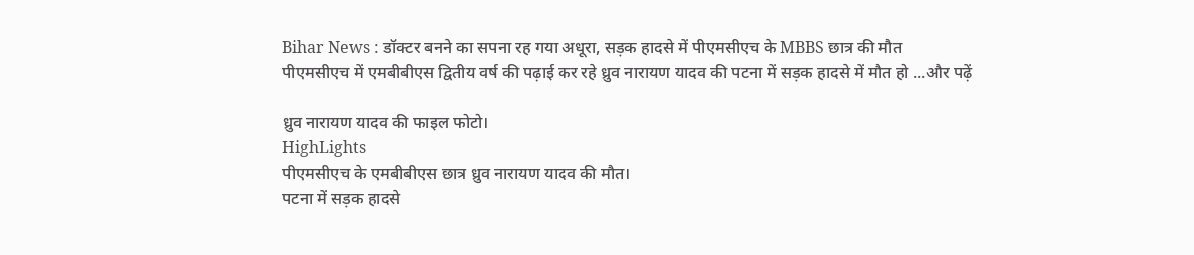Bihar News : डॉक्टर बनने का सपना रह गया अधूरा, सड़क हादसे में पीएमसीएच के MBBS छात्र की मौत
पीएमसीएच में एमबीबीएस द्वितीय वर्ष की पढ़ाई कर रहे ध्रुव नारायण यादव की पटना में सड़क हादसे में मौत हो ...और पढ़ें

ध्रुव नारायण यादव की फाइल फोटो।
HighLights
पीएमसीएच के एमबीबीएस छात्र ध्रुव नारायण यादव की मौत।
पटना में सड़क हादसे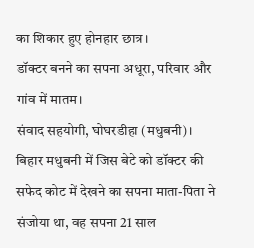का शिकार हुए होनहार छात्र।
डॉक्टर बनने का सपना अधूरा, परिवार और गांव में मातम।
संवाद सहयोगी, घोघरडीहा (मधुबनी)। बिहार मधुबनी में जिस बेटे को डॉक्टर की सफेद कोट में देखने का सपना माता-पिता ने संजोया था, वह सपना 21 साल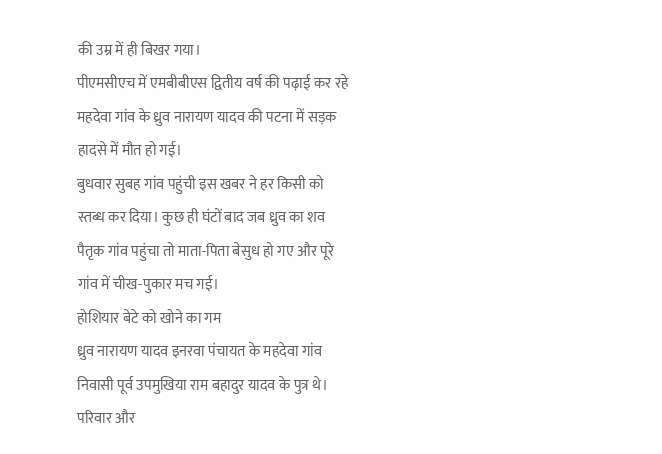की उम्र में ही बिखर गया।
पीएमसीएच में एमबीबीएस द्वितीय वर्ष की पढ़ाई कर रहे महदेवा गांव के ध्रुव नारायण यादव की पटना में सड़क हादसे में मौत हो गई।
बुधवार सुबह गांव पहुंची इस खबर ने हर किसी को स्तब्ध कर दिया। कुछ ही घंटों बाद जब ध्रुव का शव पैतृक गांव पहुंचा तो माता-पिता बेसुध हो गए और पूरे गांव में चीख-पुकार मच गई।
होशियार बेटे को खोने का गम
ध्रुव नारायण यादव इनरवा पंचायत के महदेवा गांव निवासी पूर्व उपमुखिया राम बहादुर यादव के पुत्र थे। परिवार और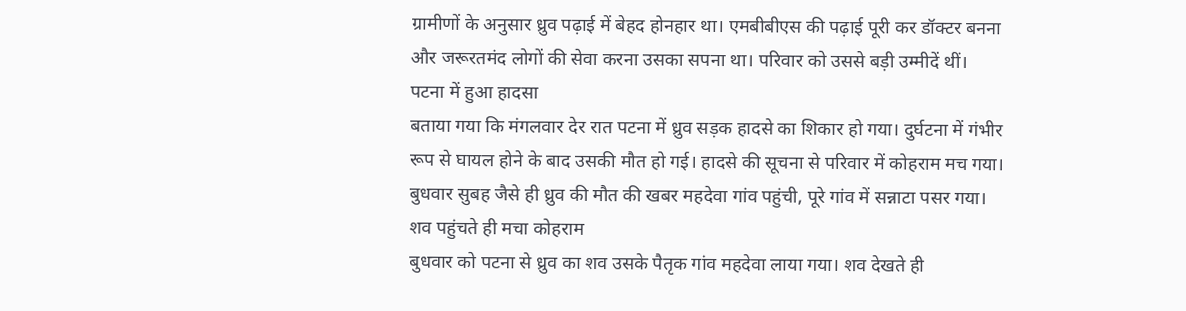ग्रामीणों के अनुसार ध्रुव पढ़ाई में बेहद होनहार था। एमबीबीएस की पढ़ाई पूरी कर डॉक्टर बनना और जरूरतमंद लोगों की सेवा करना उसका सपना था। परिवार को उससे बड़ी उम्मीदें थीं।
पटना में हुआ हादसा
बताया गया कि मंगलवार देर रात पटना में ध्रुव सड़क हादसे का शिकार हो गया। दुर्घटना में गंभीर रूप से घायल होने के बाद उसकी मौत हो गई। हादसे की सूचना से परिवार में कोहराम मच गया। बुधवार सुबह जैसे ही ध्रुव की मौत की खबर महदेवा गांव पहुंची, पूरे गांव में सन्नाटा पसर गया।
शव पहुंचते ही मचा कोहराम
बुधवार को पटना से ध्रुव का शव उसके पैतृक गांव महदेवा लाया गया। शव देखते ही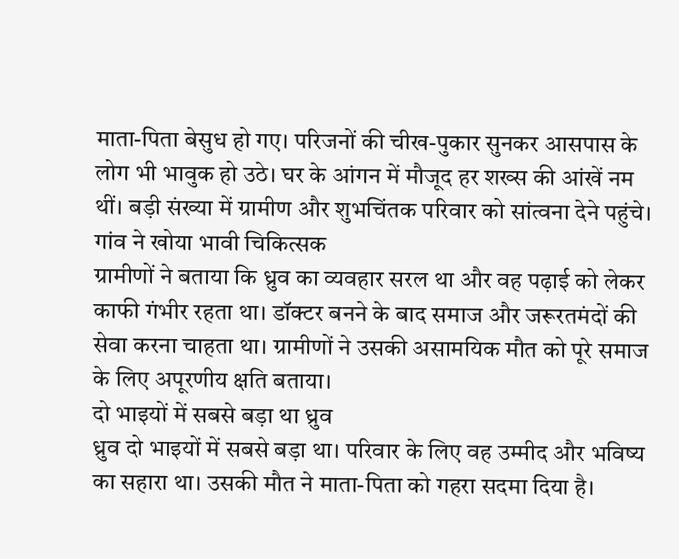माता-पिता बेसुध हो गए। परिजनों की चीख-पुकार सुनकर आसपास के लोग भी भावुक हो उठे। घर के आंगन में मौजूद हर शख्स की आंखें नम थीं। बड़ी संख्या में ग्रामीण और शुभचिंतक परिवार को सांत्वना देने पहुंचे।
गांव ने खोया भावी चिकित्सक
ग्रामीणों ने बताया कि ध्रुव का व्यवहार सरल था और वह पढ़ाई को लेकर काफी गंभीर रहता था। डॉक्टर बनने के बाद समाज और जरूरतमंदों की सेवा करना चाहता था। ग्रामीणों ने उसकी असामयिक मौत को पूरे समाज के लिए अपूरणीय क्षति बताया।
दो भाइयों में सबसे बड़ा था ध्रुव
ध्रुव दो भाइयों में सबसे बड़ा था। परिवार के लिए वह उम्मीद और भविष्य का सहारा था। उसकी मौत ने माता-पिता को गहरा सदमा दिया है।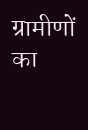ग्रामीणों का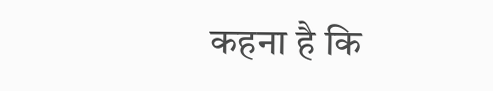कहना है कि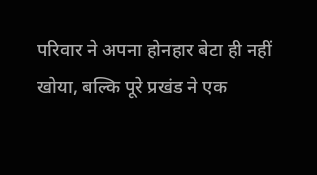परिवार ने अपना होनहार बेटा ही नहीं खोया, बल्कि पूरे प्रखंड ने एक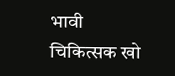भावी चिकित्सक खो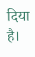दिया है।